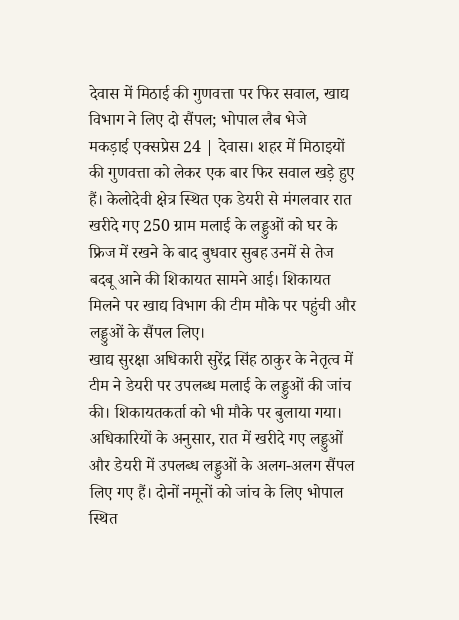देवास में मिठाई की गुणवत्ता पर फिर सवाल, खाद्य विभाग ने लिए दो सैंपल; भोपाल लैब भेजे
मकड़ाई एक्सप्रेस 24 | देवास। शहर में मिठाइयों की गुणवत्ता को लेकर एक बार फिर सवाल खड़े हुए हैं। केलोदेवी क्षेत्र स्थित एक डेयरी से मंगलवार रात खरीदे गए 250 ग्राम मलाई के लड्डुओं को घर के फ्रिज में रखने के बाद बुधवार सुबह उनमें से तेज बदबू आने की शिकायत सामने आई। शिकायत मिलने पर खाद्य विभाग की टीम मौके पर पहुंची और लड्डुओं के सैंपल लिए।
खाद्य सुरक्षा अधिकारी सुरेंद्र सिंह ठाकुर के नेतृत्व में टीम ने डेयरी पर उपलब्ध मलाई के लड्डुओं की जांच की। शिकायतकर्ता को भी मौके पर बुलाया गया। अधिकारियों के अनुसार, रात में खरीदे गए लड्डुओं और डेयरी में उपलब्ध लड्डुओं के अलग-अलग सैंपल लिए गए हैं। दोनों नमूनों को जांच के लिए भोपाल स्थित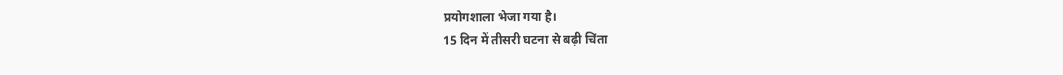प्रयोगशाला भेजा गया है।
15 दिन में तीसरी घटना से बढ़ी चिंता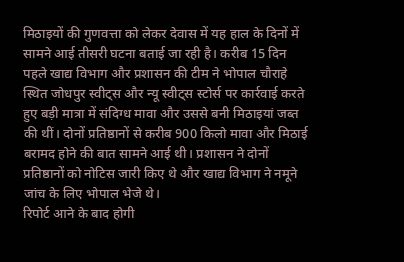मिठाइयों की गुणवत्ता को लेकर देवास में यह हाल के दिनों में सामने आई तीसरी घटना बताई जा रही है। करीब 15 दिन पहले खाद्य विभाग और प्रशासन की टीम ने भोपाल चौराहे स्थित जोधपुर स्वीट्स और न्यू स्वीट्स स्टोर्स पर कार्रवाई करते हुए बड़ी मात्रा में संदिग्ध मावा और उससे बनी मिठाइयां जब्त की थीं। दोनों प्रतिष्ठानों से करीब 900 किलो मावा और मिठाई बरामद होने की बात सामने आई थी। प्रशासन ने दोनों प्रतिष्ठानों को नोटिस जारी किए थे और खाद्य विभाग ने नमूने जांच के लिए भोपाल भेजे थे।
रिपोर्ट आने के बाद होगी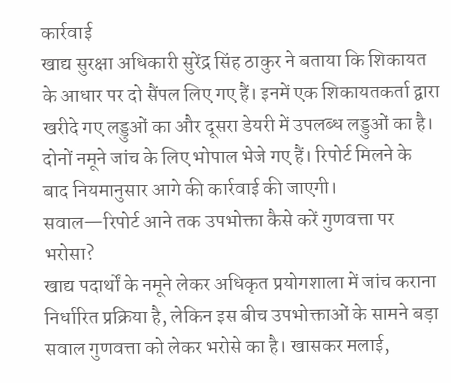कार्रवाई
खाद्य सुरक्षा अधिकारी सुरेंद्र सिंह ठाकुर ने बताया कि शिकायत के आधार पर दो सैंपल लिए गए हैं। इनमें एक शिकायतकर्ता द्वारा खरीदे गए लड्डुओं का और दूसरा डेयरी में उपलब्ध लड्डुओं का है। दोनों नमूने जांच के लिए भोपाल भेजे गए हैं। रिपोर्ट मिलने के बाद नियमानुसार आगे की कार्रवाई की जाएगी।
सवाल—रिपोर्ट आने तक उपभोक्ता कैसे करें गुणवत्ता पर भरोसा?
खाद्य पदार्थों के नमूने लेकर अधिकृत प्रयोगशाला में जांच कराना निर्धारित प्रक्रिया है, लेकिन इस बीच उपभोक्ताओं के सामने बड़ा सवाल गुणवत्ता को लेकर भरोसे का है। खासकर मलाई,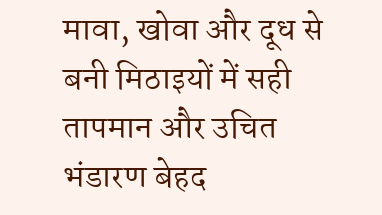मावा, खोवा और दूध से बनी मिठाइयों में सही तापमान और उचित भंडारण बेहद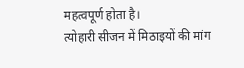महत्वपूर्ण होता है।
त्योहारी सीजन में मिठाइयों की मांग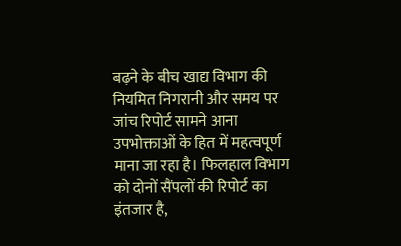बढ़ने के बीच खाद्य विभाग की नियमित निगरानी और समय पर जांच रिपोर्ट सामने आना उपभोक्ताओं के हित में महत्वपूर्ण माना जा रहा है। फिलहाल विभाग को दोनों सैंपलों की रिपोर्ट का इंतजार है,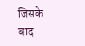जिसके बाद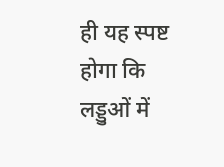ही यह स्पष्ट होगा कि लड्डुओं में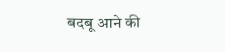बदबू आने की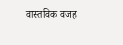वास्तविक वजह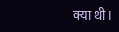क्या थी।